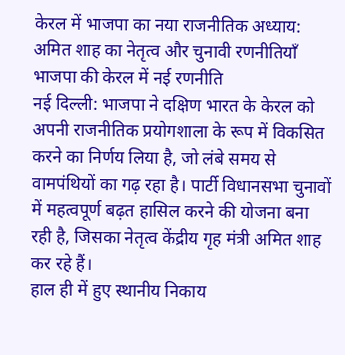केरल में भाजपा का नया राजनीतिक अध्याय: अमित शाह का नेतृत्व और चुनावी रणनीतियाँ
भाजपा की केरल में नई रणनीति
नई दिल्ली: भाजपा ने दक्षिण भारत के केरल को अपनी राजनीतिक प्रयोगशाला के रूप में विकसित करने का निर्णय लिया है, जो लंबे समय से वामपंथियों का गढ़ रहा है। पार्टी विधानसभा चुनावों में महत्वपूर्ण बढ़त हासिल करने की योजना बना रही है, जिसका नेतृत्व केंद्रीय गृह मंत्री अमित शाह कर रहे हैं।
हाल ही में हुए स्थानीय निकाय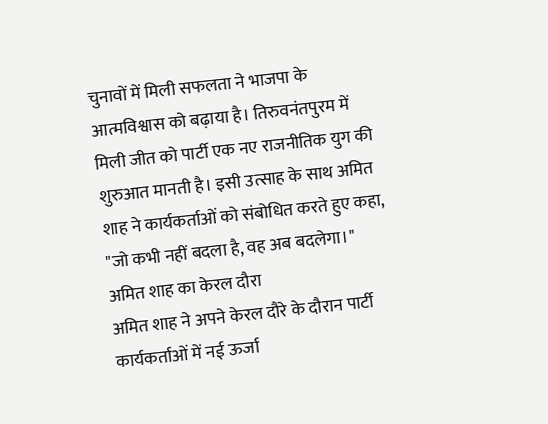चुनावों में मिली सफलता ने भाजपा के आत्मविश्वास को बढ़ाया है। तिरुवनंतपुरम में मिली जीत को पार्टी एक नए राजनीतिक युग की शुरुआत मानती है। इसी उत्साह के साथ अमित शाह ने कार्यकर्ताओं को संबोधित करते हुए कहा, "जो कभी नहीं बदला है, वह अब बदलेगा।"
अमित शाह का केरल दौरा
अमित शाह ने अपने केरल दौरे के दौरान पार्टी कार्यकर्ताओं में नई ऊर्जा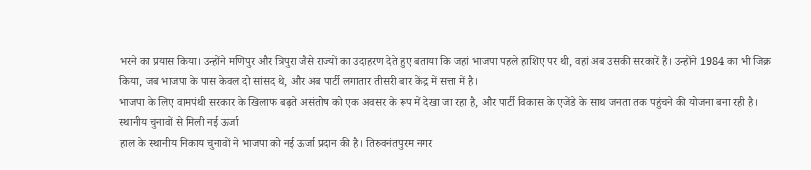भरने का प्रयास किया। उन्होंने मणिपुर और त्रिपुरा जैसे राज्यों का उदाहरण देते हुए बताया कि जहां भाजपा पहले हाशिए पर थी, वहां अब उसकी सरकारें हैं। उन्होंने 1984 का भी जिक्र किया, जब भाजपा के पास केवल दो सांसद थे, और अब पार्टी लगातार तीसरी बार केंद्र में सत्ता में है।
भाजपा के लिए वामपंथी सरकार के खिलाफ बढ़ते असंतोष को एक अवसर के रूप में देखा जा रहा है, और पार्टी विकास के एजेंडे के साथ जनता तक पहुंचने की योजना बना रही है।
स्थानीय चुनावों से मिली नई ऊर्जा
हाल के स्थानीय निकाय चुनावों ने भाजपा को नई ऊर्जा प्रदान की है। तिरुवनंतपुरम नगर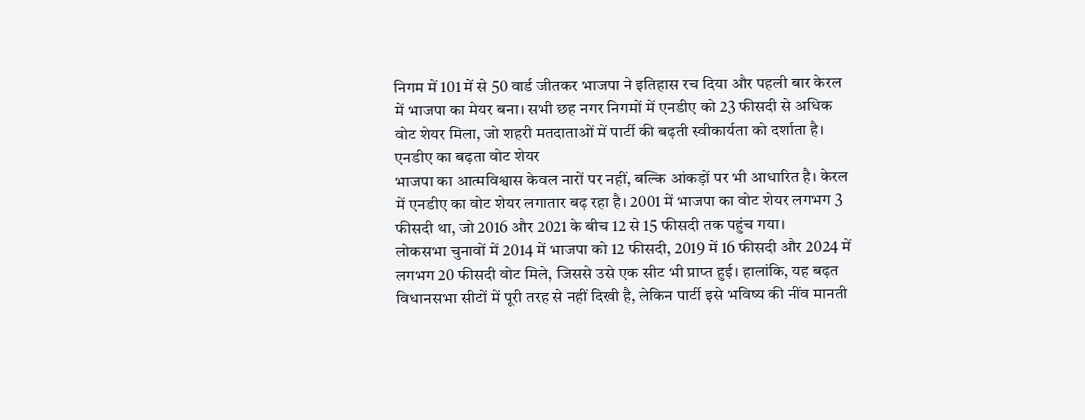निगम में 101 में से 50 वार्ड जीतकर भाजपा ने इतिहास रच दिया और पहली बार केरल में भाजपा का मेयर बना। सभी छह नगर निगमों में एनडीए को 23 फीसदी से अधिक वोट शेयर मिला, जो शहरी मतदाताओं में पार्टी की बढ़ती स्वीकार्यता को दर्शाता है।
एनडीए का बढ़ता वोट शेयर
भाजपा का आत्मविश्वास केवल नारों पर नहीं, बल्कि आंकड़ों पर भी आधारित है। केरल में एनडीए का वोट शेयर लगातार बढ़ रहा है। 2001 में भाजपा का वोट शेयर लगभग 3 फीसदी था, जो 2016 और 2021 के बीच 12 से 15 फीसदी तक पहुंच गया।
लोकसभा चुनावों में 2014 में भाजपा को 12 फीसदी, 2019 में 16 फीसदी और 2024 में लगभग 20 फीसदी वोट मिले, जिससे उसे एक सीट भी प्राप्त हुई। हालांकि, यह बढ़त विधानसभा सीटों में पूरी तरह से नहीं दिखी है, लेकिन पार्टी इसे भविष्य की नींव मानती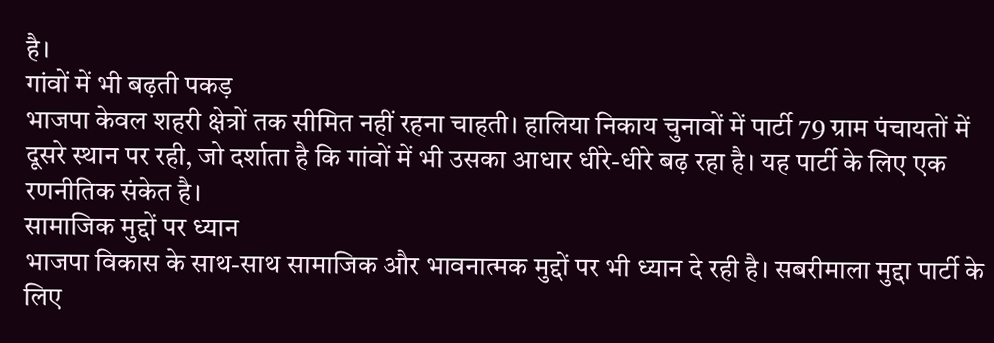है।
गांवों में भी बढ़ती पकड़
भाजपा केवल शहरी क्षेत्रों तक सीमित नहीं रहना चाहती। हालिया निकाय चुनावों में पार्टी 79 ग्राम पंचायतों में दूसरे स्थान पर रही, जो दर्शाता है कि गांवों में भी उसका आधार धीरे-धीरे बढ़ रहा है। यह पार्टी के लिए एक रणनीतिक संकेत है।
सामाजिक मुद्दों पर ध्यान
भाजपा विकास के साथ-साथ सामाजिक और भावनात्मक मुद्दों पर भी ध्यान दे रही है। सबरीमाला मुद्दा पार्टी के लिए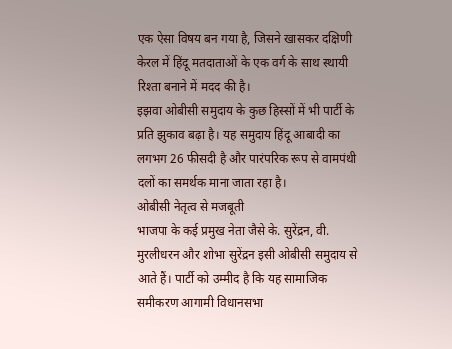एक ऐसा विषय बन गया है, जिसने खासकर दक्षिणी केरल में हिंदू मतदाताओं के एक वर्ग के साथ स्थायी रिश्ता बनाने में मदद की है।
इझवा ओबीसी समुदाय के कुछ हिस्सों में भी पार्टी के प्रति झुकाव बढ़ा है। यह समुदाय हिंदू आबादी का लगभग 26 फीसदी है और पारंपरिक रूप से वामपंथी दलों का समर्थक माना जाता रहा है।
ओबीसी नेतृत्व से मजबूती
भाजपा के कई प्रमुख नेता जैसे के. सुरेंद्रन, वी. मुरलीधरन और शोभा सुरेंद्रन इसी ओबीसी समुदाय से आते हैं। पार्टी को उम्मीद है कि यह सामाजिक समीकरण आगामी विधानसभा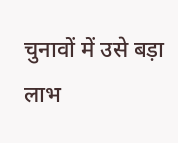चुनावों में उसे बड़ा लाभ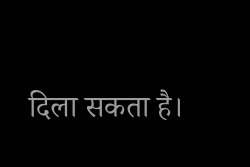दिला सकता है।